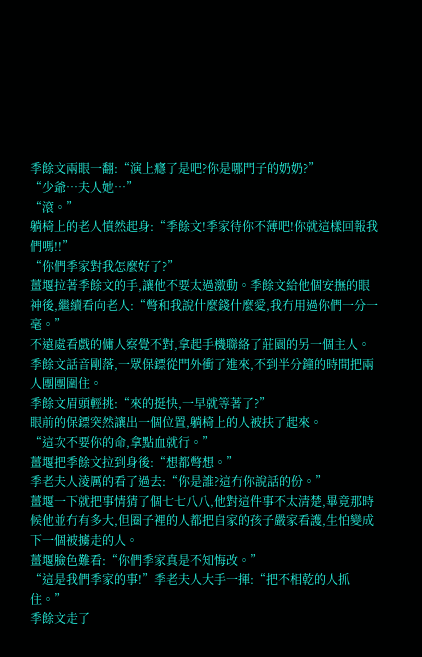季餘文兩眼一翻:“演上癮了是吧?你是哪門子的奶奶?”
“少爺…夫人她…”
“滾。”
躺椅上的老人憤然起身:“季餘文!季家待你不薄吧!你就這樣回報我們嗎!!”
“你們季家對我怎麼好了?”
薑堰拉著季餘文的手,讓他不要太過激動。季餘文給他個安撫的眼神後,繼續看向老人:“彆和我說什麼錢什麼愛,我冇用過你們一分一毫。”
不遠處看戲的傭人察覺不對,拿起手機聯絡了莊園的另一個主人。
季餘文話音剛落,一眾保鏢從門外衝了進來,不到半分鐘的時間把兩人團團圍住。
季餘文眉頭輕挑:“來的挺快,一早就等著了?”
眼前的保鏢突然讓出一個位置,躺椅上的人被扶了起來。
“這次不要你的命,拿點血就行。”
薑堰把季餘文拉到身後:“想都彆想。”
季老夫人淩厲的看了過去:“你是誰?這冇你說話的份。”
薑堰一下就把事情猜了個七七八八,他對這件事不太清楚,畢竟那時候他並冇有多大,但圈子裡的人都把自家的孩子嚴家看護,生怕變成下一個被擄走的人。
薑堰臉色難看:“你們季家真是不知悔改。”
“這是我們季家的事!”季老夫人大手一揮:“把不相乾的人抓住。”
季餘文走了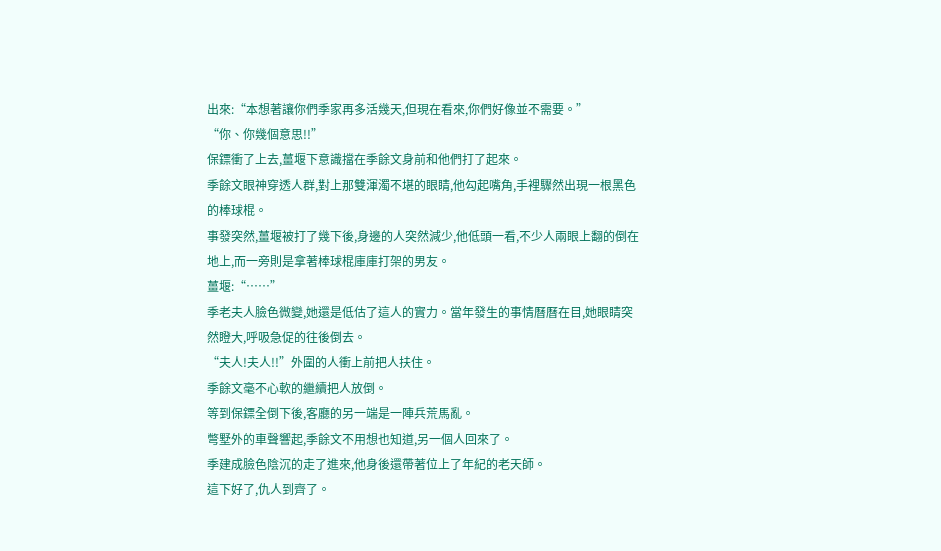出來:“本想著讓你們季家再多活幾天,但現在看來,你們好像並不需要。”
“你、你幾個意思!!”
保鏢衝了上去,薑堰下意識擋在季餘文身前和他們打了起來。
季餘文眼神穿透人群,對上那雙渾濁不堪的眼睛,他勾起嘴角,手裡驟然出現一根黑色的棒球棍。
事發突然,薑堰被打了幾下後,身邊的人突然減少,他低頭一看,不少人兩眼上翻的倒在地上,而一旁則是拿著棒球棍庫庫打架的男友。
薑堰:“……”
季老夫人臉色微變,她還是低估了這人的實力。當年發生的事情曆曆在目,她眼睛突然瞪大,呼吸急促的往後倒去。
“夫人!夫人!!”外圍的人衝上前把人扶住。
季餘文毫不心軟的繼續把人放倒。
等到保鏢全倒下後,客廳的另一端是一陣兵荒馬亂。
彆墅外的車聲響起,季餘文不用想也知道,另一個人回來了。
季建成臉色陰沉的走了進來,他身後還帶著位上了年紀的老天師。
這下好了,仇人到齊了。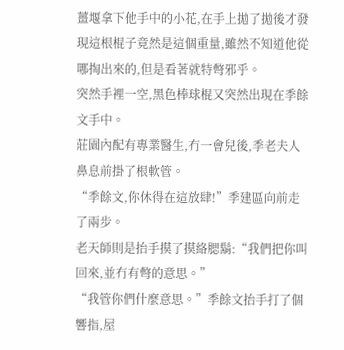薑堰拿下他手中的小花,在手上拋了拋後才發現這根棍子竟然是這個重量,雖然不知道他從哪掏出來的,但是看著就特彆邪乎。
突然手裡一空,黑色棒球棍又突然出現在季餘文手中。
莊園內配有專業醫生,冇一會兒後,季老夫人鼻息前掛了根軟管。
“季餘文,你休得在這放肆!”季建區向前走了兩步。
老天師則是抬手摸了摸絡腮鬍:“我們把你叫回來,並冇有彆的意思。”
“我管你們什麼意思。”季餘文抬手打了個響指,屋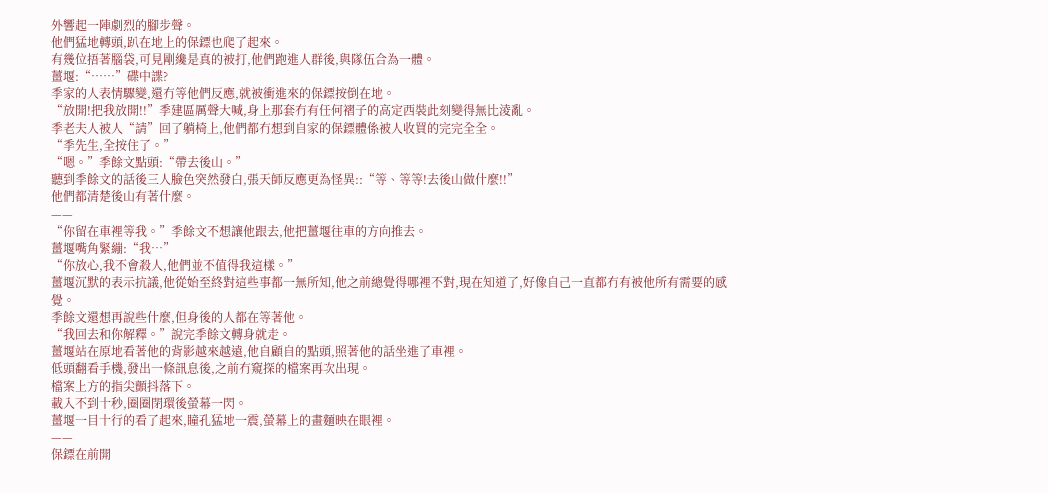外響起一陣劇烈的腳步聲。
他們猛地轉頭,趴在地上的保鏢也爬了起來。
有幾位捂著腦袋,可見剛纔是真的被打,他們跑進人群後,與隊伍合為一體。
薑堰:“……”碟中諜?
季家的人表情驟變,還冇等他們反應,就被衝進來的保鏢按倒在地。
“放開!把我放開!!”季建區厲聲大喊,身上那套冇有任何褶子的高定西裝此刻變得無比淩亂。
季老夫人被人“請”回了躺椅上,他們都冇想到自家的保鏢體係被人收買的完完全全。
“季先生,全按住了。”
“嗯。”季餘文點頭:“帶去後山。”
聽到季餘文的話後三人臉色突然發白,張天師反應更為怪異::“等、等等!去後山做什麼!!”
他們都清楚後山有著什麼。
——
“你留在車裡等我。”季餘文不想讓他跟去,他把薑堰往車的方向推去。
薑堰嘴角緊繃:“我…”
“你放心,我不會殺人,他們並不值得我這樣。”
薑堰沉默的表示抗議,他從始至終對這些事都一無所知,他之前總覺得哪裡不對,現在知道了,好像自己一直都冇有被他所有需要的感覺。
季餘文還想再說些什麼,但身後的人都在等著他。
“我回去和你解釋。”說完季餘文轉身就走。
薑堰站在原地看著他的背影越來越遠,他自顧自的點頭,照著他的話坐進了車裡。
低頭翻看手機,發出一條訊息後,之前冇窺探的檔案再次出現。
檔案上方的指尖顫抖落下。
載入不到十秒,圈圈閉環後螢幕一閃。
薑堰一目十行的看了起來,瞳孔猛地一震,螢幕上的畫麵映在眼裡。
——
保鏢在前開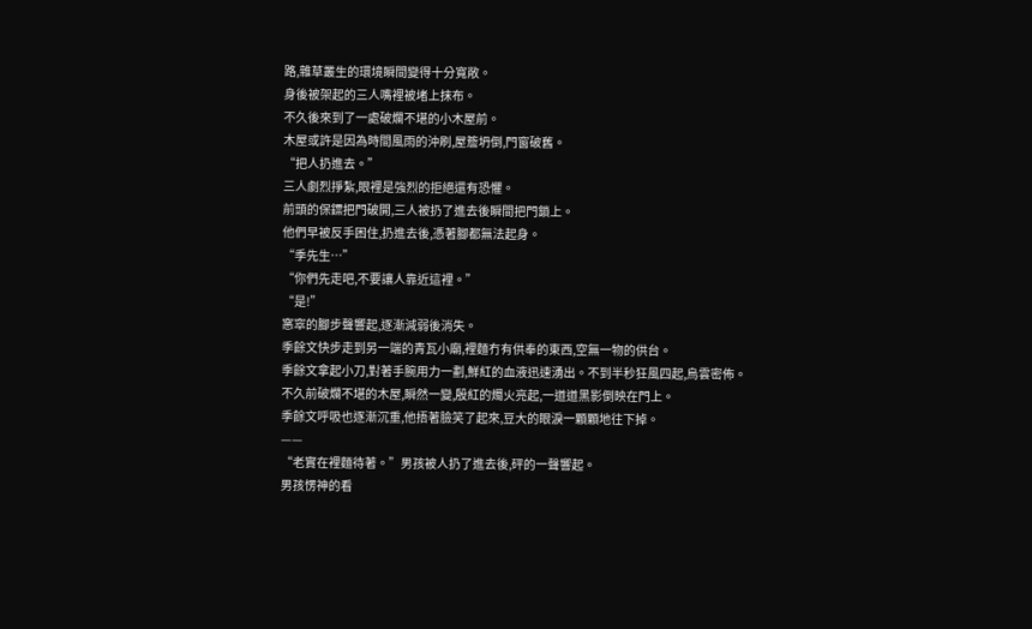路,雜草叢生的環境瞬間變得十分寬敞。
身後被架起的三人嘴裡被堵上抹布。
不久後來到了一處破爛不堪的小木屋前。
木屋或許是因為時間風雨的沖刷,屋簷坍倒,門窗破舊。
“把人扔進去。”
三人劇烈掙紮,眼裡是強烈的拒絕還有恐懼。
前頭的保鏢把門破開,三人被扔了進去後瞬間把門鎖上。
他們早被反手困住,扔進去後,憑著腳都無法起身。
“季先生…”
“你們先走吧,不要讓人靠近這裡。”
“是!”
窸窣的腳步聲響起,逐漸減弱後消失。
季餘文快步走到另一端的青瓦小廟,裡麵冇有供奉的東西,空無一物的供台。
季餘文拿起小刀,對著手腕用力一劃,鮮紅的血液迅速湧出。不到半秒狂風四起,烏雲密佈。
不久前破爛不堪的木屋,瞬然一變,殷紅的燭火亮起,一道道黑影倒映在門上。
季餘文呼吸也逐漸沉重,他捂著臉笑了起來,豆大的眼淚一顆顆地往下掉。
——
“老實在裡麵待著。”男孩被人扔了進去後,砰的一聲響起。
男孩愣神的看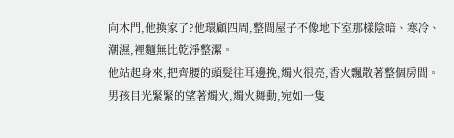向木門,他換家了?他環顧四周,整間屋子不像地下室那樣陰暗、寒冷、潮濕,裡麵無比乾淨整潔。
他站起身來,把齊腰的頭髮往耳邊挽,燭火很亮,香火飄散著整個房間。
男孩目光緊緊的望著燭火,燭火舞動,宛如一隻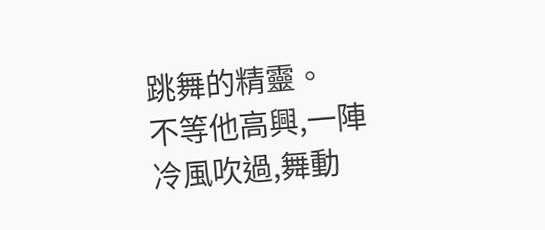跳舞的精靈。
不等他高興,一陣冷風吹過,舞動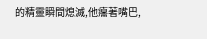的精靈瞬間熄滅,他癟著嘴巴,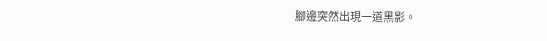腳邊突然出現一道黑影。